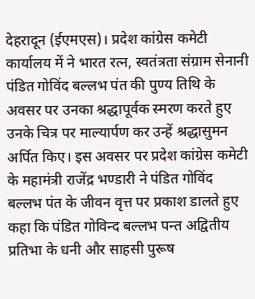देहरादून (ईएमएस)। प्रदेश कांग्रेस कमेटी कार्यालय में ने भारत रत्न, स्वतंत्रता संग्राम सेनानी पंडित गोविंद बल्लभ पंत की पुण्य तिथि के अवसर पर उनका श्रद्धापूर्वक स्मरण करते हुए उनके चित्र पर माल्यार्पण कर उन्हें श्रद्धासुमन अर्पित किए। इस अवसर पर प्रदेश कांग्रेस कमेटी के महामंत्री राजेंद्र भण्डारी ने पंडित गोविंद बल्लभ पंत के जीवन वृत्त पर प्रकाश डालते हुए कहा कि पंडित गोविन्द बल्लभ पन्त अद्वितीय प्रतिभा के धनी और साहसी पुरूष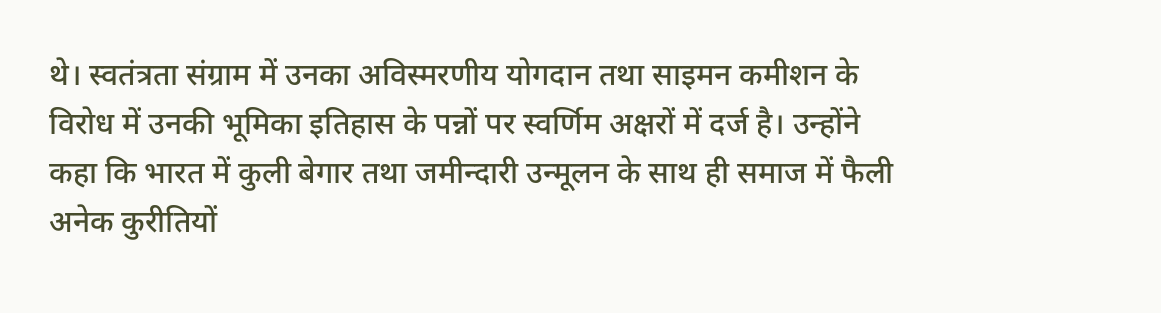थे। स्वतंत्रता संग्राम में उनका अविस्मरणीय योगदान तथा साइमन कमीशन के विरोध में उनकी भूमिका इतिहास के पन्नों पर स्वर्णिम अक्षरों में दर्ज है। उन्होंने कहा कि भारत में कुली बेगार तथा जमीन्दारी उन्मूलन के साथ ही समाज में फैली अनेक कुरीतियों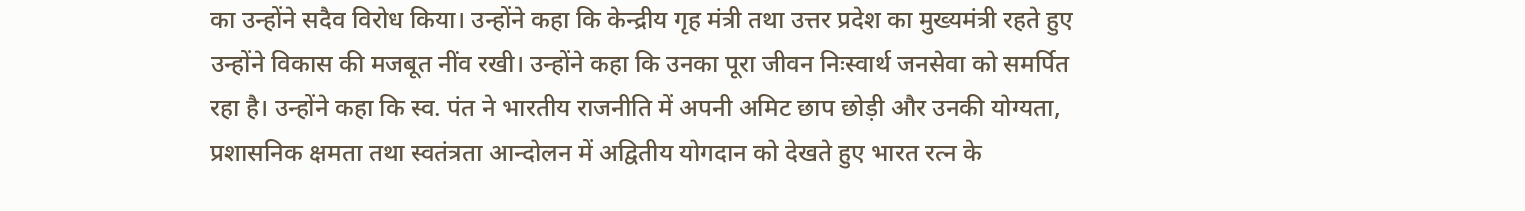का उन्होंने सदैव विरोध किया। उन्होंने कहा कि केन्द्रीय गृह मंत्री तथा उत्तर प्रदेश का मुख्यमंत्री रहते हुए उन्होंने विकास की मजबूत नींव रखी। उन्होंने कहा कि उनका पूरा जीवन निःस्वार्थ जनसेवा को समर्पित रहा है। उन्होंने कहा कि स्व. पंत ने भारतीय राजनीति में अपनी अमिट छाप छोड़ी और उनकी योग्यता, प्रशासनिक क्षमता तथा स्वतंत्रता आन्दोलन में अद्वितीय योगदान को देखते हुए भारत रत्न के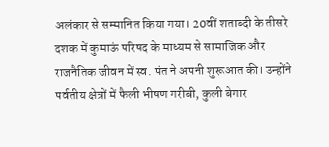अलंकार से सम्मानित किया गया। 20वीं शताब्दी के तीसरे दशक में कुमाऊं परिषद के माध्यम से सामाजिक और राजनैतिक जीवन में स्व. पंत ने अपनी शुरूआत की। उन्होंने पर्वतीय क्षेत्रों में फैली भीषण गरीबी, कुली बेगार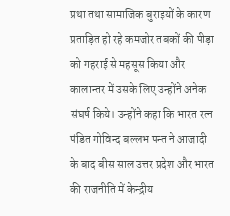प्रथा तथा सामाजिक बुराइयों के कारण प्रताड़ित हो रहे कमजोर तबकों की पीड़ा को गहराई से महसूस किया और कालान्तर में उसके लिए उन्होंने अनेक संघर्ष किये। उन्होंने कहा कि भारत रत्न पंडित गोविन्द बल्लभ पन्त ने आजादी के बाद बीस साल उत्तर प्रदेश और भारत की राजनीति में केन्द्रीय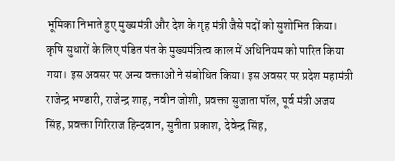भूमिका निभाते हुए मुख्यमंत्री और देश के गृह मंत्री जैसे पदों को सुशोभित किया। कृषि सुधारों के लिए पंडित पंत के मुख्यमंत्रित्व काल में अधिनियम को पारित किया गया। इस अवसर पर अन्य वक्ताओं ने संबोधित किया। इस अवसर पर प्रदेश महामंत्री राजेन्द्र भण्डारी, राजेन्द्र शाह, नवीन जोशी, प्रवक्ता सुजाता पॉल, पूर्व मंत्री अजय सिंह, प्रवक्ता गिरिराज हिन्दवान, सुनीता प्रकाश, देवेन्द्र सिंह,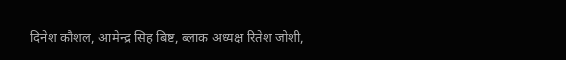दिनेश कौशल, आमेन्द्र सिह बिष्ट, ब्लाक अध्यक्ष रितेश जोशी,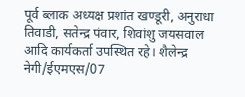पूर्व ब्लाक अध्यक्ष प्रशांत खण्डूरी, अनुराधा तिवाडी, सतेन्द्र पंवार, शिवांशु जयसवाल आदि कार्यकर्ता उपस्थित रहे। शैलेन्द्र नेगी/ईएमएस/07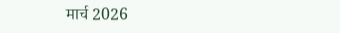मार्च 2026